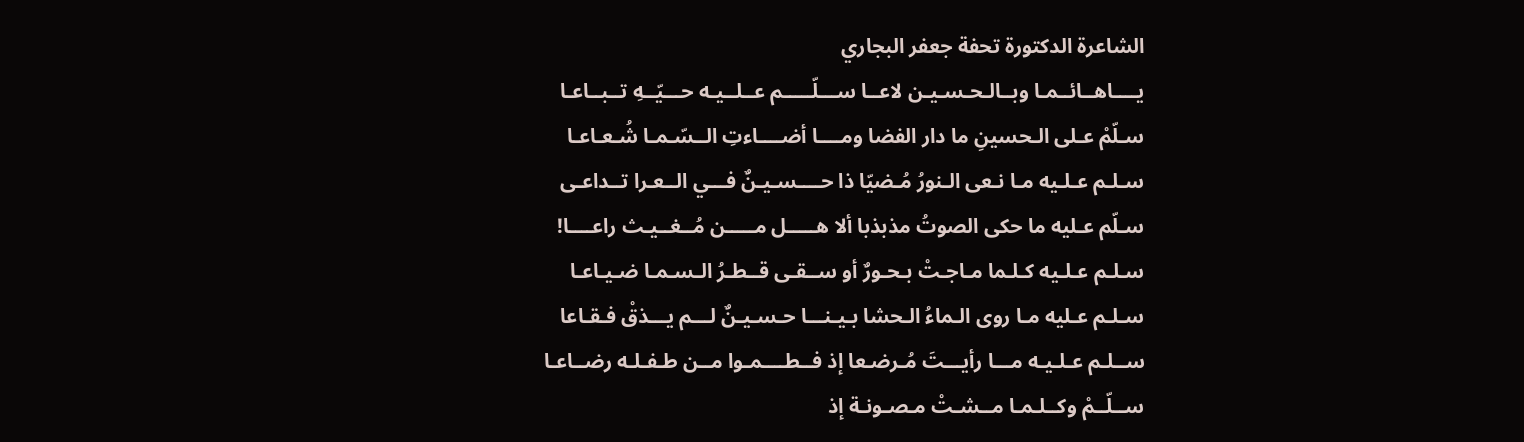الشاعرة الدكتورة تحفة جعفر البجاري
يــــاهــائــمـا وبــالـحـسـيـن لاعــا ســـلّـــــم عــلــيـه حـــيّــهِ تــبــاعـا
سـلّمْ عـلى الـحسينِ ما دار الفضا ومــــا أضــــاءتِ الــسّـمـا شُـعـاعـا
سـلـم عـلـيه مـا نـعى الـنورُ مُـضيّا ذا حــــسـيـنٌ فـــي الــعـرا تــداعـى
سـلّم عـليه ما حكى الصوتُ مذبذبا ألا هـــــل مـــــن مُــغــيـث راعــــا!
سـلـم عـلـيه كـلـما مـاجـتْ بـحـورٌ أو ســقـى قــطـرُ الـسـمـا ضـيـاعـا
سـلـم عـليه مـا روى الـماءُ الـحشا بـيـنـــا حـسـيـنٌ لـــم يـــذقْ فـقـاعا
ســلـم عـلـيـه مـــا رأيـــتَ مُـرضـعا إذ فــطــــمـوا مــن طـفـلـه رضــاعـا
ســلّــمْ وكــلـمـا مــشـتْ مـصـونـة إذ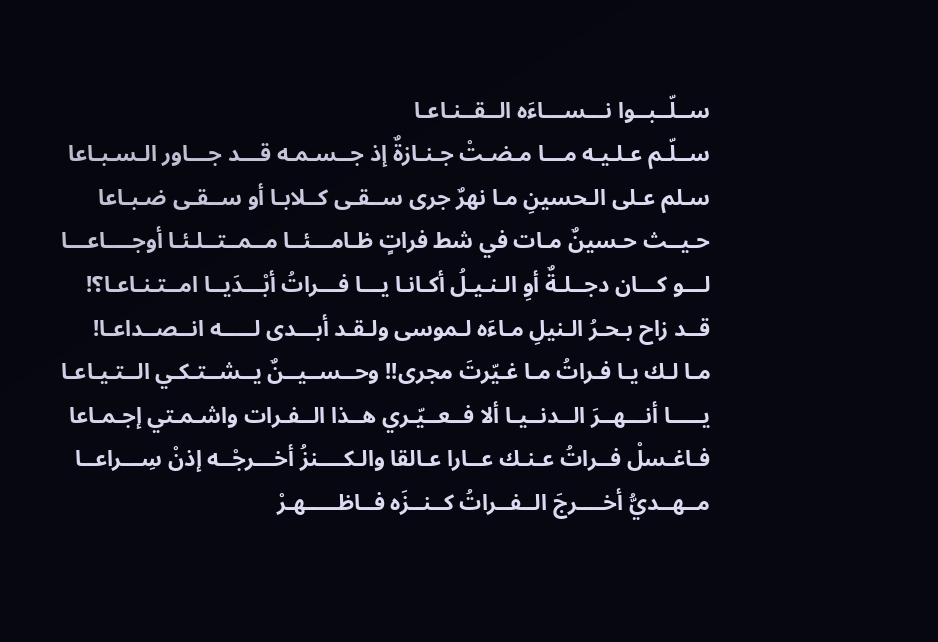ســلّــبــوا نـــســـاءَه الــقــنـاعـا
ســلّـم عـلـيـه مـــا مـضـتْ جـنـازةٌ إذ جــسـمـه قـــد جـــاور الـسـبـاعا
سـلم عـلى الـحسينِ مـا نهرٌ جرى ســقـى كــلابـا أو ســقـى ضـبـاعا
حـيــث حـسينٌ مـات في شط فراتٍ ظـامـــئــا مــمــتــلـئـا أوجــــاعـــا
لـــو كـــان دجــلـةٌ أوِ الـنـيـلُ أكـانـا يـــا فـــراتُ أبْـــدَيــا امــتـنـاعـا؟!
قــد زاح بـحـرُ الـنيلِ مـاءَه لـموسى ولـقـد أبـــدى لـــــه انــصــداعـا!
مـا لـك يـا فـراتُ مـا غـيّرتَ مجرى!! وحــســيــنٌ يــشــتـكـي الــتـيـاعـا
يـــــا أنـــهــرَ الــدنــيـا ألا فــعــيّـري هــذا الــفـرات واشـمـتي إجـمـاعا
فـاغـسلْ فــراتُ عـنـك عــارا عـالقا والـكــــنزُ أخـــرجْــه إذنْ سِـــراعــا
مــهــديُّ أخــــرجَ الــفــراتُ كــنــزَه فــاظـــــهـرْ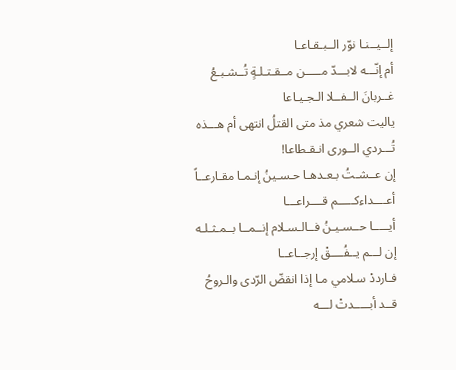إلــيــنـا نوّر الــبـقـاعـا
أم إنّـــه لابـــدّ مـــــن مــقـتـلـةٍ تُــشـبـعُ غــربانَ الــفــلا الـجـيـاعا
ياليت شعري مذ متى القتلُ انتهى أم هـــذه تُـــردي الــورى انـقـطاعا!
إن عــشـتُ بـعـدهـا حـسـينُ إنـمـا مقـارعــاً أعــــداءكـــــم قــــراعـــا
أيـــــا حــسـيـنُ فــالـسـلام إنــمــا بــمـثـلـه إن لـــم يــفُــــقْ إرجــاعــا
فـارددْ سـلامي مـا إذا انقضّ الرّدى والـروحُ قــد أبـــــدتْ لـــه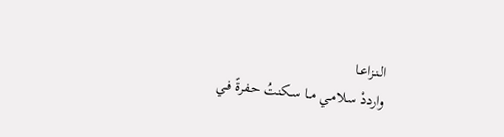الـنـزاعـا
وارددْ سـلامـي مــا سـكنتُ حـفرةً فـي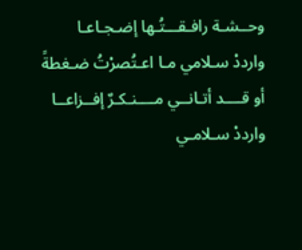وحــشـة رافـقـــتُـها إضـجـاعـا
وارددْ سـلامي مـا اعـتُصرْتُ ضـغطةً أو قــــد أتـانــي مــــنـكـرٌ إفــزاعــا
وارددْ سـلامـي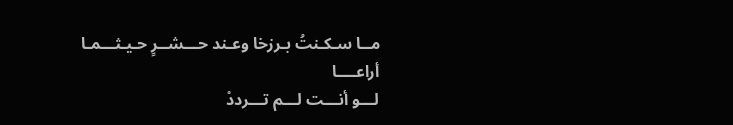مــا سـكـنتُ بـرزخا وعـند حـــشــرٍ حـيـثـــمـا أراعــــا
لـــو أنـــت لـــم تـــرددْ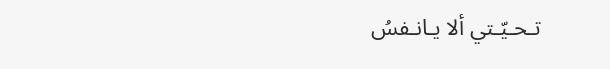تـحـيّـتي ألا يـانـفسُ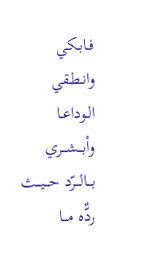فـابـكي وانـطـقي الـوداعـا
وأبـــشـــري بـــالـــرّد حـــيـــث ردٌّه مـــا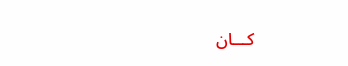كـــان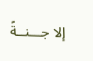إلا جـــنــةً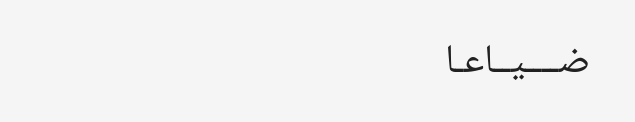ضــــيــاعـا